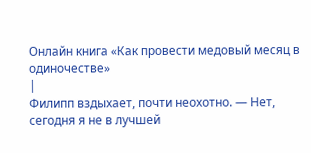Онлайн книга «Как провести медовый месяц в одиночестве»
|
Филипп вздыхает, почти неохотно. — Нет, сегодня я не в лучшей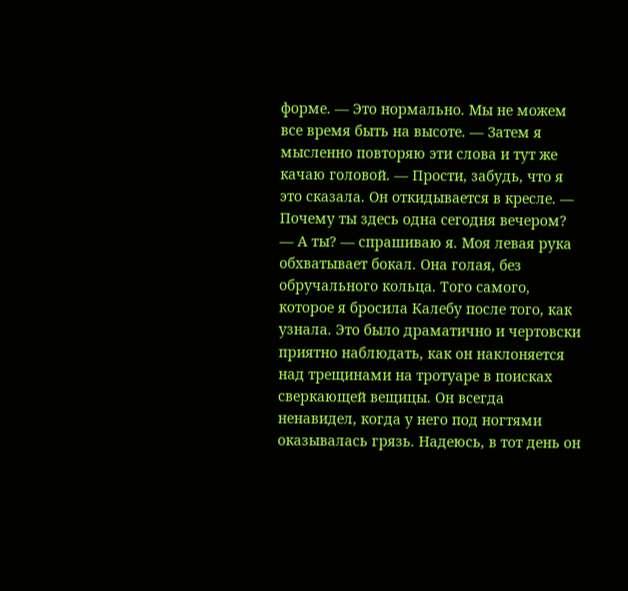форме. — Это нормально. Мы не можем все время быть на высоте. — Затем я мысленно повторяю эти слова и тут же качаю головой. — Прости, забудь, что я это сказала. Он откидывается в кресле. — Почему ты здесь одна сегодня вечером? — А ты? — спрашиваю я. Моя левая рука обхватывает бокал. Она голая, без обручального кольца. Того самого, которое я бросила Калебу после того, как узнала. Это было драматично и чертовски приятно наблюдать, как он наклоняется над трещинами на тротуаре в поисках сверкающей вещицы. Он всегда ненавидел, когда у него под ногтями оказывалась грязь. Надеюсь, в тот день он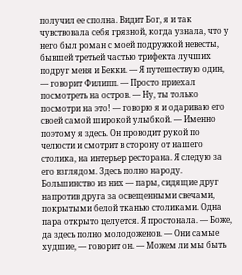получил ее сполна. Видит Бог, я и так чувствовала себя грязной, когда узнала, что у него был роман с моей подружкой невесты, бывшей третьей частью трифекта лучших подруг меня и Бекки. — Я путешествую один, — говорит Филипп. — Просто приехал посмотреть на остров. — Ну, ты только посмотри на это! — говорю я и одариваю его своей самой широкой улыбкой. — Именно поэтому я здесь. Он проводит рукой по челюсти и смотрит в сторону от нашего столика, на интерьер ресторана. Я следую за его взглядом. Здесь полно народу. Большинство из них — пары, сидящие друг напротив друга за освещенными свечами, покрытыми белой тканью столиками. Одна пара открыто целуется. Я простонала. — Боже, да здесь полно молодоженов. — Они самые худшие, — говорит он. — Можем ли мы быть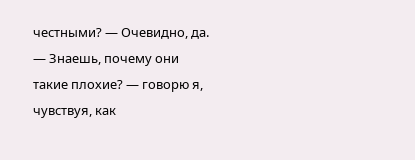честными? — Очевидно, да. — Знаешь, почему они такие плохие? — говорю я, чувствуя, как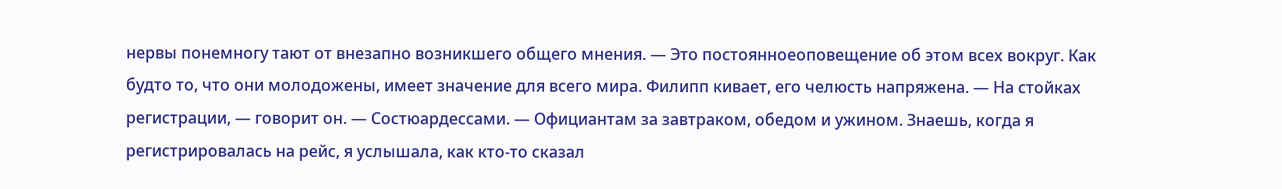нервы понемногу тают от внезапно возникшего общего мнения. — Это постоянноеоповещение об этом всех вокруг. Как будто то, что они молодожены, имеет значение для всего мира. Филипп кивает, его челюсть напряжена. — На стойках регистрации, — говорит он. — Состюардессами. — Официантам за завтраком, обедом и ужином. Знаешь, когда я регистрировалась на рейс, я услышала, как кто-то сказал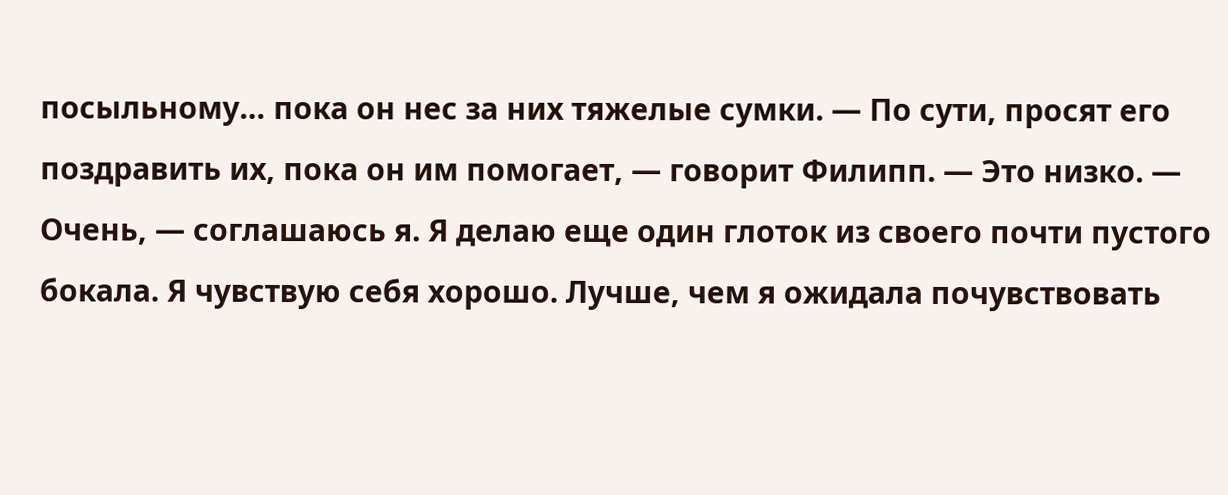посыльному… пока он нес за них тяжелые сумки. — По сути, просят его поздравить их, пока он им помогает, — говорит Филипп. — Это низко. — Очень, — соглашаюсь я. Я делаю еще один глоток из своего почти пустого бокала. Я чувствую себя хорошо. Лучше, чем я ожидала почувствовать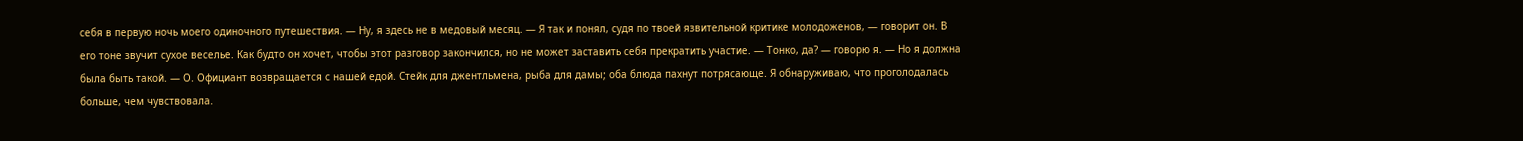себя в первую ночь моего одиночного путешествия. — Ну, я здесь не в медовый месяц. — Я так и понял, судя по твоей язвительной критике молодоженов, — говорит он. В его тоне звучит сухое веселье. Как будто он хочет, чтобы этот разговор закончился, но не может заставить себя прекратить участие. — Тонко, да? — говорю я. — Но я должна была быть такой. — О. Официант возвращается с нашей едой. Стейк для джентльмена, рыба для дамы; оба блюда пахнут потрясающе. Я обнаруживаю, что проголодалась больше, чем чувствовала.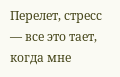Перелет, стресс — все это тает, когда мне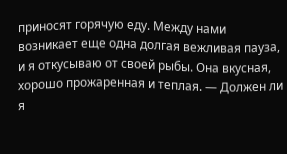приносят горячую еду. Между нами возникает еще одна долгая вежливая пауза, и я откусываю от своей рыбы. Она вкусная, хорошо прожаренная и теплая. — Должен ли я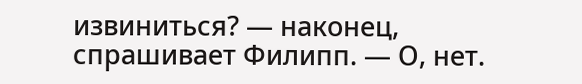извиниться? — наконец, спрашивает Филипп. — О, нет.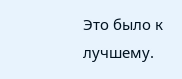Это было к лучшему.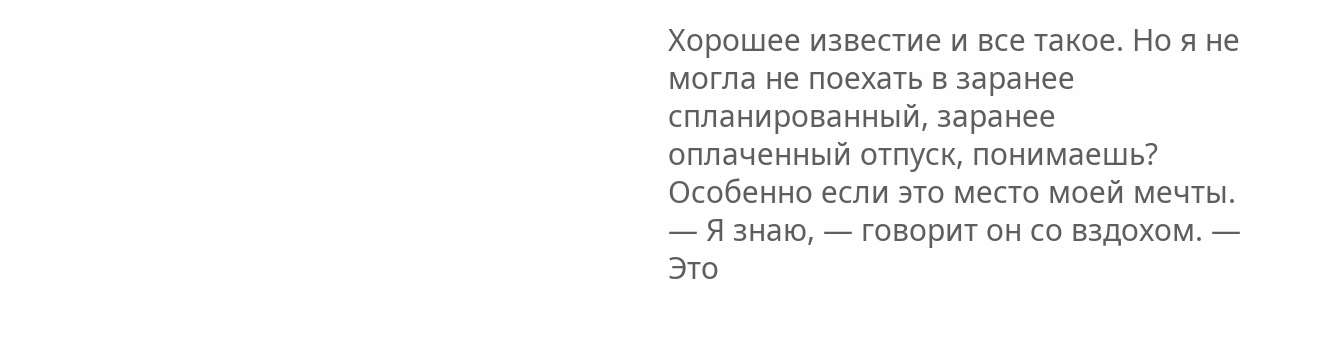Хорошее известие и все такое. Но я не могла не поехать в заранее спланированный, заранее оплаченный отпуск, понимаешь? Особенно если это место моей мечты. — Я знаю, — говорит он со вздохом. — Это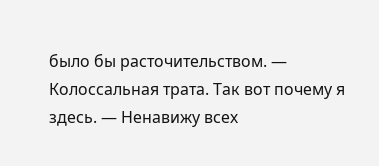было бы расточительством. — Колоссальная трата. Так вот почему я здесь. — Ненавижу всех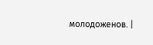молодоженов. |